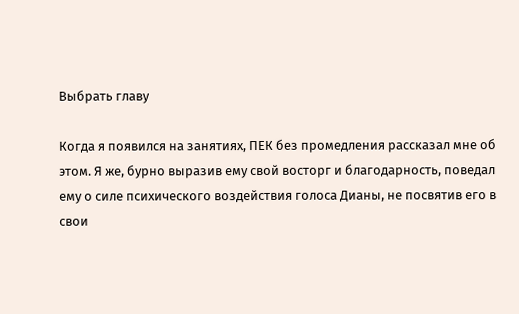Выбрать главу

Когда я появился на занятиях, ПЕК без промедления рассказал мне об этом. Я же, бурно выразив ему свой восторг и благодарность, поведал ему о силе психического воздействия голоса Дианы, не посвятив его в свои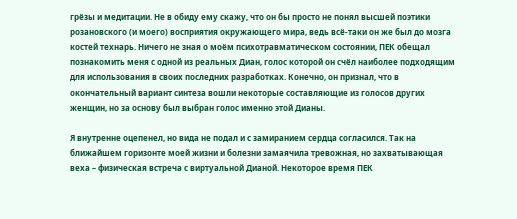грёзы и медитации. Не в обиду ему скажу, что он бы просто не понял высшей поэтики розановского (и моего) восприятия окружающего мира, ведь всё-таки он же был до мозга костей технарь. Ничего не зная о моём психотравматическом состоянии, ПЕК обещал познакомить меня с одной из реальных Диан, голос которой он счёл наиболее подходящим для использования в своих последних разработках. Конечно, он признал, что в окончательный вариант синтеза вошли некоторые составляющие из голосов других женщин, но за основу был выбран голос именно этой Дианы.

Я внутренне оцепенел, но вида не подал и с замиранием сердца согласился. Так на ближайшем горизонте моей жизни и болезни замаячила тревожная, но захватывающая веха – физическая встреча с виртуальной Дианой. Некоторое время ПЕК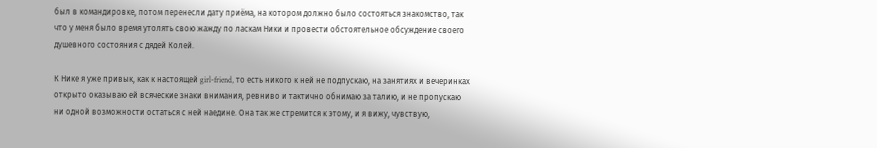был в командировке, потом перенесли дату приёма, на котором должно было состояться знакомство, так что у меня было время утолять свою жажду по ласкам Ники и провести обстоятельное обсуждение своего душевного состояния с дядей Колей.

К Нике я уже привык, как к настоящей girl-friend, то есть никого к ней не подпускаю, на занятиях и вечеринках открыто оказываю ей всяческие знаки внимания, ревниво и тактично обнимаю за талию, и не пропускаю ни одной возможности остаться с ней наедине. Она так же стремится к этому, и я вижу, чувствую,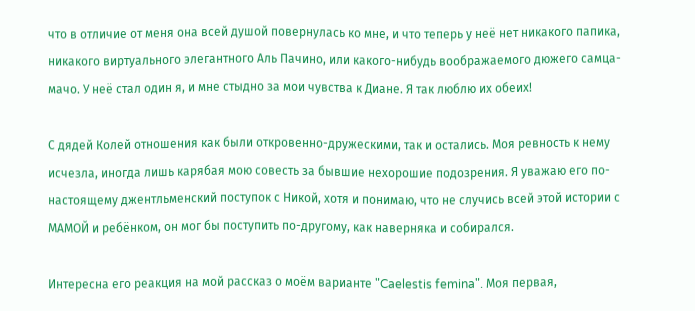что в отличие от меня она всей душой повернулась ко мне, и что теперь у неё нет никакого папика, никакого виртуального элегантного Аль Пачино, или какого-нибудь воображаемого дюжего самца-мачо. У неё стал один я, и мне стыдно за мои чувства к Диане. Я так люблю их обеих!

С дядей Колей отношения как были откровенно-дружескими, так и остались. Моя ревность к нему исчезла, иногда лишь карябая мою совесть за бывшие нехорошие подозрения. Я уважаю его по-настоящему джентльменский поступок с Никой, хотя и понимаю, что не случись всей этой истории с МАМОЙ и ребёнком, он мог бы поступить по-другому, как наверняка и собирался.

Интересна его реакция на мой рассказ о моём варианте "Caelestis femina". Моя первая,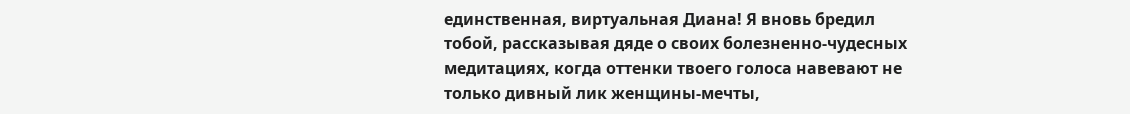единственная, виртуальная Диана! Я вновь бредил тобой, рассказывая дяде о своих болезненно-чудесных медитациях, когда оттенки твоего голоса навевают не только дивный лик женщины-мечты,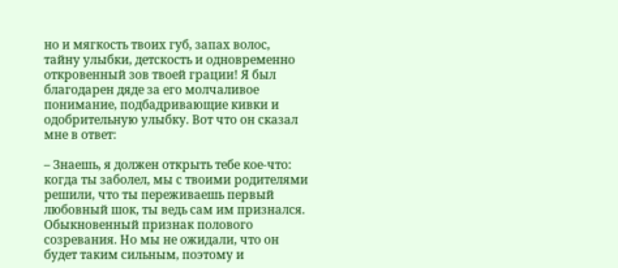но и мягкость твоих губ, запах волос, тайну улыбки, детскость и одновременно откровенный зов твоей грации! Я был благодарен дяде за его молчаливое понимание, подбадривающие кивки и одобрительную улыбку. Вот что он сказал мне в ответ:

– Знаешь, я должен открыть тебе кое-что: когда ты заболел, мы с твоими родителями решили, что ты переживаешь первый любовный шок, ты ведь сам им признался. Обыкновенный признак полового созревания. Но мы не ожидали, что он будет таким сильным, поэтому и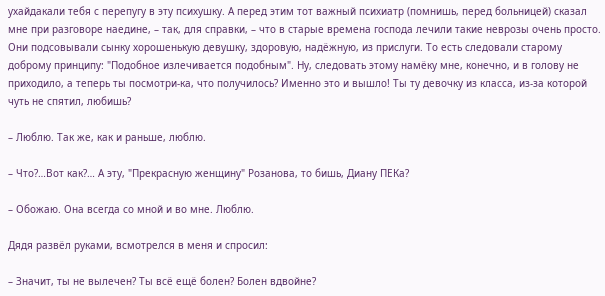ухайдакали тебя с перепугу в эту психушку. А перед этим тот важный психиатр (помнишь, перед больницей) сказал мне при разговоре наедине, – так, для справки, – что в старые времена господа лечили такие неврозы очень просто. Они подсовывали сынку хорошенькую девушку, здоровую, надёжную, из прислуги. То есть следовали старому доброму принципу: "Подобное излечивается подобным". Ну, следовать этому намёку мне, конечно, и в голову не приходило, а теперь ты посмотри-ка, что получилось? Именно это и вышло! Ты ту девочку из класса, из-за которой чуть не спятил, любишь?

– Люблю. Так же, как и раньше, люблю.

– Что?…Вот как?… А эту, "Прекрасную женщину" Розанова, то бишь, Диану ПЕКа?

– Обожаю. Она всегда со мной и во мне. Люблю.

Дядя развёл руками, всмотрелся в меня и спросил:

– Значит, ты не вылечен? Ты всё ещё болен? Болен вдвойне?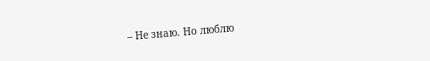– Не знаю. Но люблю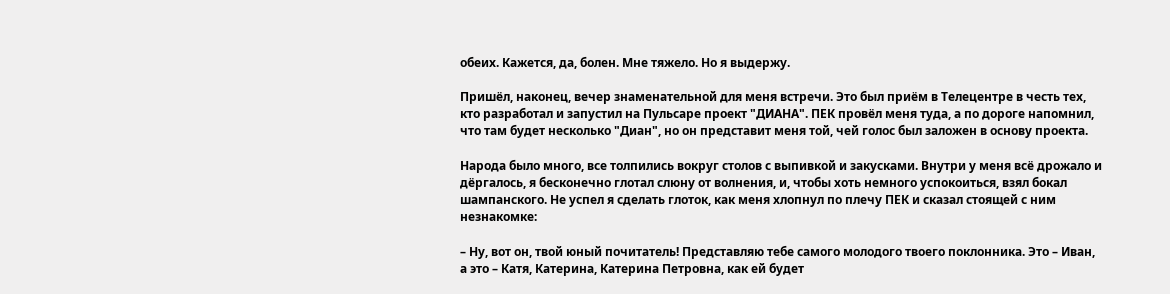обеих. Кажется, да, болен. Мне тяжело. Но я выдержу.

Пришёл, наконец, вечер знаменательной для меня встречи. Это был приём в Телецентре в честь тех, кто разработал и запустил на Пульсаре проект "ДИАНА". ПЕК провёл меня туда, а по дороге напомнил, что там будет несколько "Диан", но он представит меня той, чей голос был заложен в основу проекта.

Народа было много, все толпились вокруг столов с выпивкой и закусками. Внутри у меня всё дрожало и дёргалось, я бесконечно глотал слюну от волнения, и, чтобы хоть немного успокоиться, взял бокал шампанского. Не успел я сделать глоток, как меня хлопнул по плечу ПЕК и сказал стоящей с ним незнакомке:

– Ну, вот он, твой юный почитатель! Представляю тебе самого молодого твоего поклонника. Это – Иван, а это – Катя, Катерина, Катерина Петровна, как ей будет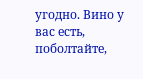угодно. Вино у вас есть, поболтайте,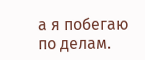а я побегаю по делам.